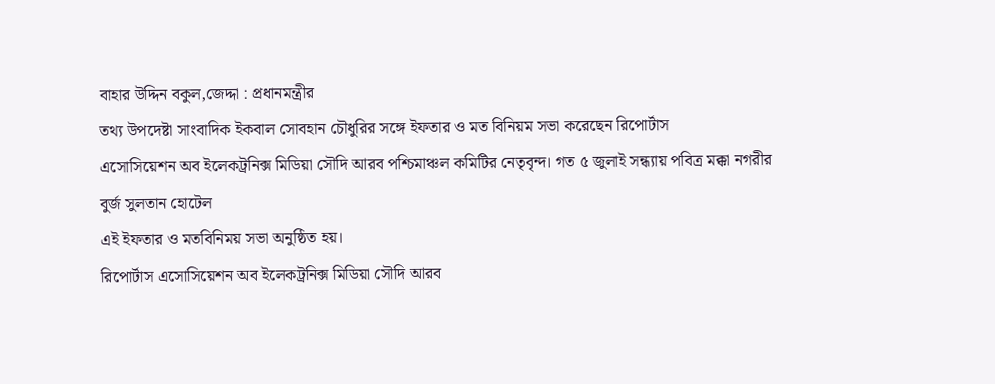বাহার উদ্দিন বকুল,জেদ্দা : প্রধানমন্ত্রীর
তথ্য উপদেষ্টা সাংবাদিক ইকবাল সোবহান চৌধুরির সঙ্গে ইফতার ও মত বিনিয়ম সভা করেছেন রিপোর্টাস
এসোসিয়েশন অব ইলেকট্রনিক্স মিডিয়া সৌদি আরব পশ্চিমাঞ্চল কমিটির নেতৃবৃন্দ। গত ৫ জুলাই সন্ধ্যায় পবিত্র মক্কা নগরীর বুর্জ সুলতান হোটেল
এই ইফতার ও মতবিনিময় সভা অনুষ্ঠিত হয়।
রিপোর্টাস এসোসিয়েশন অব ইলেকট্রনিক্স মিডিয়া সৌদি আরব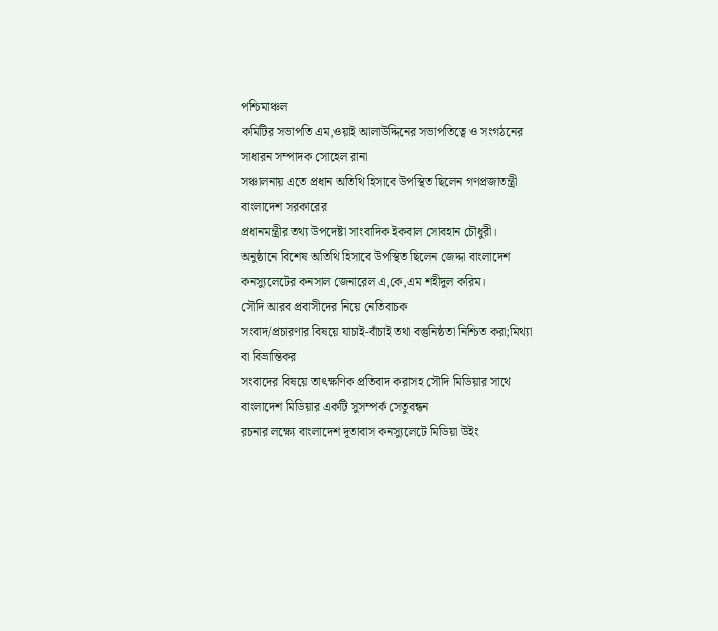পশ্চিমাঞ্চল
কমিটির সভাপতি এম,ওয়াই আলাউদ্দিনের সভাপতিত্বে ও সংগঠনের সাধারন সম্পাদক সোহেল রানা
সঞ্চালনায় এতে প্রধান অতিথি হিসাবে উপস্থিত ছিলেন গণপ্রজাতন্ত্রী বাংলাদেশ সরকারের
প্রধানমন্ত্রীর তথ্য উপদেষ্টা সাংবাদিক ইকবাল সোবহান চৌধুরী।
অনুষ্ঠানে বিশেষ অতিথি হিসাবে উপস্থিত ছিলেন জেদ্দা বাংলাদেশ কনস্যুলেটের কনসাল জেনারেল এ,কে,এম শহীদুল করিম।
সৌদি আরব প্রবাসীদের নিয়ে নেতিবাচক
সংবাদ/প্রচারণার বিষয়ে যাচাই-বাঁচাই তথা বস্তুনিষ্ঠতা নিশ্চিত করা;মিথ্যা বা বিভ্রান্তিকর
সংবাদের বিষয়ে তাৎক্ষণিক প্রতিবাদ করাসহ সৌদি মিডিয়ার সাথে বাংলাদেশ মিডিয়ার একটি সুসম্পর্ক সেতুবন্ধন
রচনার লক্ষ্যে বাংলাদেশ দূতাবাস কনস্যুলেটে মিডিয়া উইং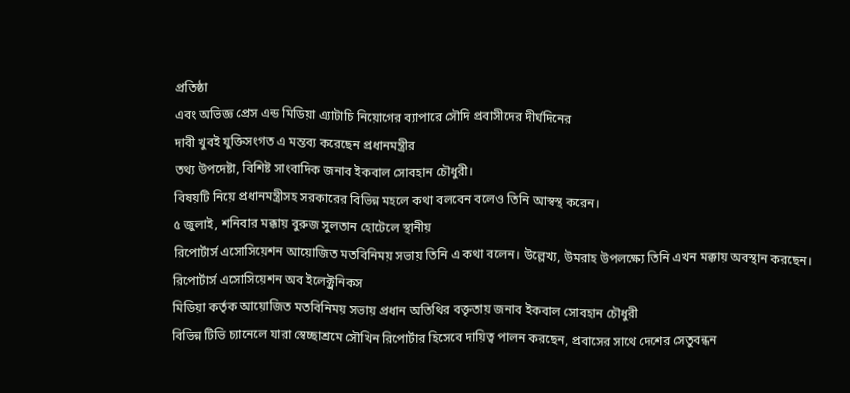প্রতিষ্ঠা
এবং অভিজ্ঞ প্রেস এন্ড মিডিয়া এ্যাটাচি নিয়োগের ব্যাপারে সৌদি প্রবাসীদের দীর্ঘদিনের
দাবী খুবই যুক্তিসংগত এ মন্তব্য করেছেন প্রধানমন্ত্রীর
তথ্য উপদেষ্টা, বিশিষ্ট সাংবাদিক জনাব ইকবাল সোবহান চৌধুরী।
বিষয়টি নিয়ে প্রধানমন্ত্রীসহ সরকারের বিভিন্ন মহলে কথা বলবেন বলেও তিনি আস্বস্থ করেন।
৫ জুলাই, শনিবার মক্কায় বুরুজ সুলতান হোটেলে স্থানীয়
রিপোর্টার্স এসোসিয়েশন আয়োজিত মতবিনিময় সভায় তিনি এ কথা বলেন। উল্লেখ্য, উমরাহ উপলক্ষ্যে তিনি এখন মক্কায় অবস্থান করছেন।
রিপোর্টার্স এসোসিয়েশন অব ইলেক্ট্রনিকস
মিডিয়া কর্তৃক আয়োজিত মতবিনিময় সভায় প্রধান অতিথির বক্তৃতায় জনাব ইকবাল সোবহান চৌধুরী
বিভিন্ন টিভি চ্যানেলে যারা স্বেচ্ছাশ্রমে সৌখিন রিপোর্টার হিসেবে দায়িত্ব পালন করছেন, প্রবাসের সাথে দেশের সেতুবন্ধন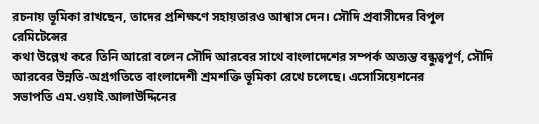রচনায় ভূমিকা রাখছেন, তাদের প্রশিক্ষণে সহায়তারও আশ্বাস দেন। সৌদি প্রবাসীদের বিপুল রেমিটেন্সের
কথা উল্লেখ করে তিনি আরো বলেন সৌদি আরবের সাথে বাংলাদেশের সম্পর্ক অত্যন্ত বন্ধুত্বপূর্ণ, সৌদি আরবের উন্নতি-অগ্রগতিতে বাংলাদেশী শ্রমশক্তি ভূমিকা রেখে চলেছে। এসোসিয়েশনের
সভাপতি এম.ওয়াই.আলাউদ্দিনের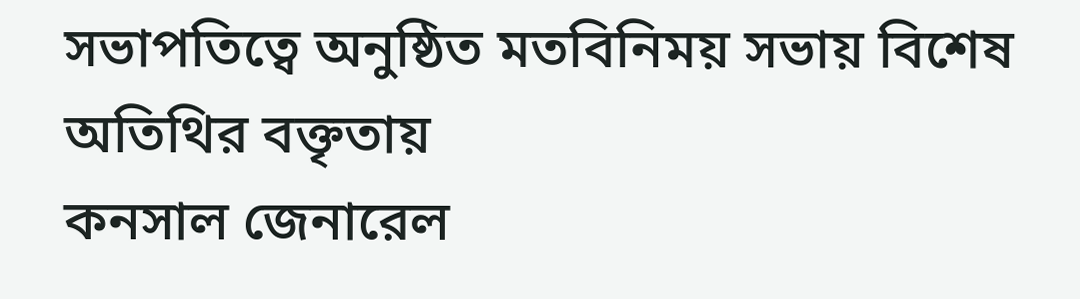সভাপতিত্বে অনুষ্ঠিত মতবিনিময় সভায় বিশেষ অতিথির বক্তৃতায়
কনসাল জেনারেল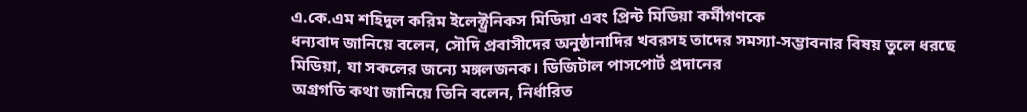এ.কে.এম শহিদুল করিম ইলেক্ট্রনিকস মিডিয়া এবং প্রিন্ট মিডিয়া কর্মীগণকে
ধন্যবাদ জানিয়ে বলেন, সৌদি প্রবাসীদের অনুষ্ঠানাদির খবরসহ তাদের সমস্যা-সম্ভাবনার বিষয় তুলে ধরছে
মিডিয়া, যা সকলের জন্যে মঙ্গলজনক। ডিজিটাল পাসপোর্ট প্রদানের
অগ্রগতি কথা জানিয়ে তিনি বলেন, নির্ধারিত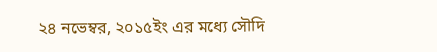২৪ নভেম্বর, ২০১৫ইং এর মধ্যে সৌদি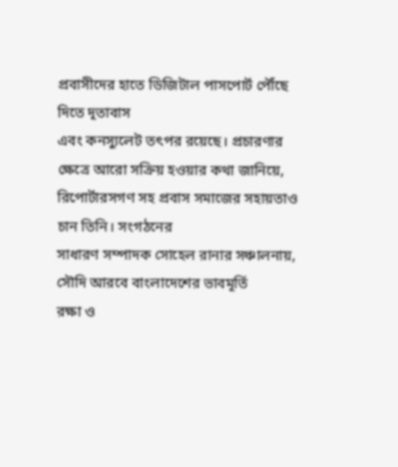প্রবাসীদের হাতে ডিজিটাল পাসপোর্ট পৌঁছে দিতে দূতাবাস
এবং কনস্যুলেট তৎপর রয়েছে। প্রচারণার ক্ষেত্রে আরো সক্রিয় হওয়ার কথা জানিয়ে, রিপোর্টারসগণ সহ প্রবাস সমাজের সহায়তাও চান তিনি। সংগঠনের
সাধারণ সম্পাদক সোহেল রানার সঞ্চালনায়, সৌদি আরবে বাংলাদেশের ভাবমূর্তি
রক্ষা ও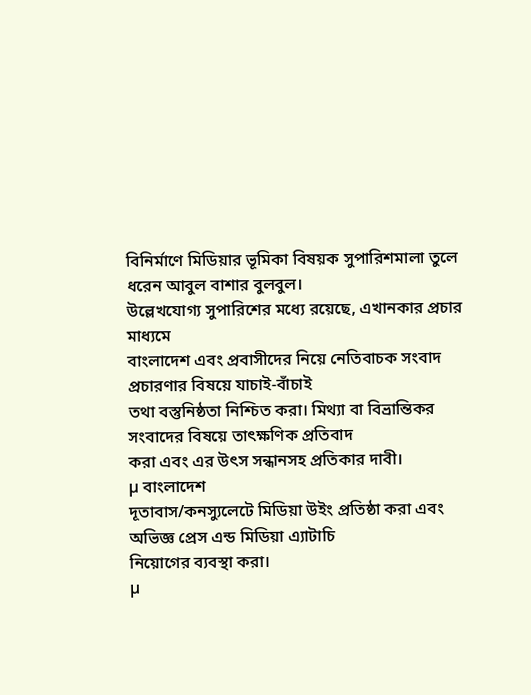বিনির্মাণে মিডিয়ার ভূমিকা বিষয়ক সুপারিশমালা তুলে ধরেন আবুল বাশার বুলবুল।
উল্লেখযোগ্য সুপারিশের মধ্যে রয়েছে, এখানকার প্রচার মাধ্যমে
বাংলাদেশ এবং প্রবাসীদের নিয়ে নেতিবাচক সংবাদ প্রচারণার বিষয়ে যাচাই-বাঁচাই
তথা বস্তুনিষ্ঠতা নিশ্চিত করা। মিথ্যা বা বিভ্রান্তিকর সংবাদের বিষয়ে তাৎক্ষণিক প্রতিবাদ
করা এবং এর উৎস সন্ধানসহ প্রতিকার দাবী।
µ বাংলাদেশ
দূতাবাস/কনস্যুলেটে মিডিয়া উইং প্রতিষ্ঠা করা এবং অভিজ্ঞ প্রেস এন্ড মিডিয়া এ্যাটাচি
নিয়োগের ব্যবস্থা করা।
µ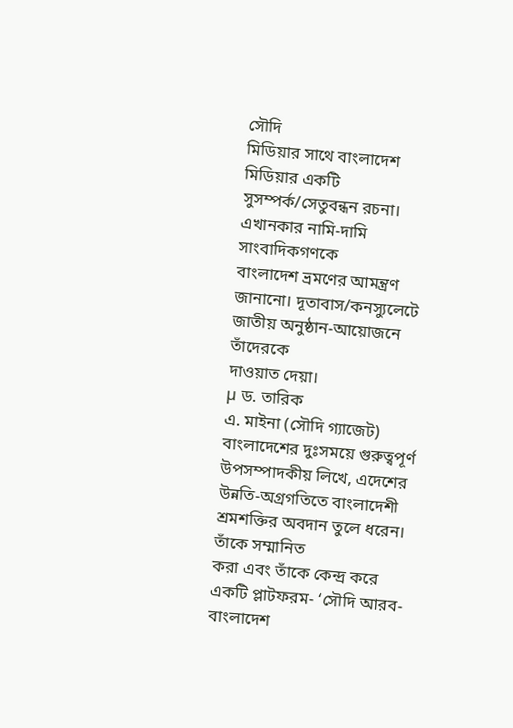সৌদি
মিডিয়ার সাথে বাংলাদেশ মিডিয়ার একটি সুসম্পর্ক/সেতুবন্ধন রচনা। এখানকার নামি-দামি সাংবাদিকগণকে
বাংলাদেশ ভ্রমণের আমন্ত্রণ জানানো। দূতাবাস/কনস্যুলেটে জাতীয় অনুষ্ঠান-আয়োজনে তাঁদেরকে
দাওয়াত দেয়া।
µ ড. তারিক
এ. মাইনা (সৌদি গ্যাজেট) বাংলাদেশের দুঃসময়ে গুরুত্বপূর্ণ উপসম্পাদকীয় লিখে, এদেশের উন্নতি-অগ্রগতিতে বাংলাদেশী শ্রমশক্তির অবদান তুলে ধরেন। তাঁকে সম্মানিত
করা এবং তাঁকে কেন্দ্র করে একটি প্লাটফরম- ‘সৌদি আরব-বাংলাদেশ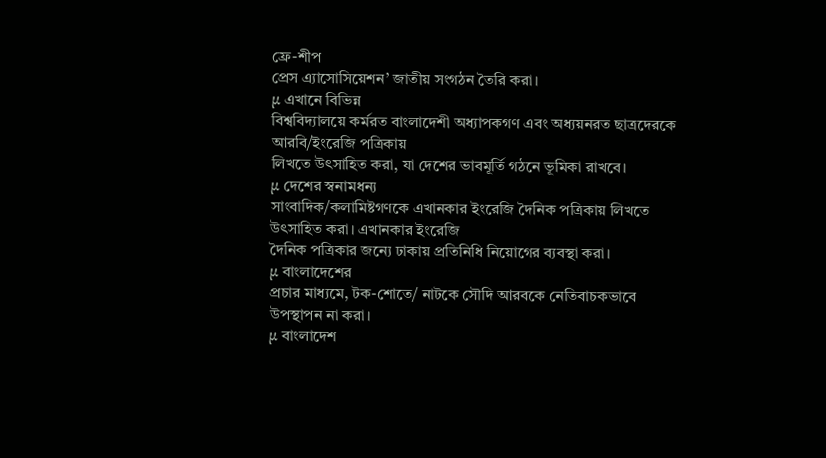ফ্রে-শীপ
প্রেস এ্যাসোসিয়েশন’ জাতীয় সংগঠন তৈরি করা।
µ এখানে বিভিন্ন
বিশ্ববিদ্যালয়ে কর্মরত বাংলাদেশী অধ্যাপকগণ এবং অধ্যয়নরত ছাত্রদেরকে আরবি/ইংরেজি পত্রিকায়
লিখতে উৎসাহিত করা, যা দেশের ভাবমূর্তি গঠনে ভূমিকা রাখবে।
µ দেশের স্বনামধন্য
সাংবাদিক/কলামিষ্টগণকে এখানকার ইংরেজি দৈনিক পত্রিকায় লিখতে উৎসাহিত করা। এখানকার ইংরেজি
দৈনিক পত্রিকার জন্যে ঢাকায় প্রতিনিধি নিয়োগের ব্যবস্থা করা।
µ বাংলাদেশের
প্রচার মাধ্যমে, টক-শোতে/ নাটকে সৌদি আরবকে নেতিবাচকভাবে
উপস্থাপন না করা।
µ বাংলাদেশ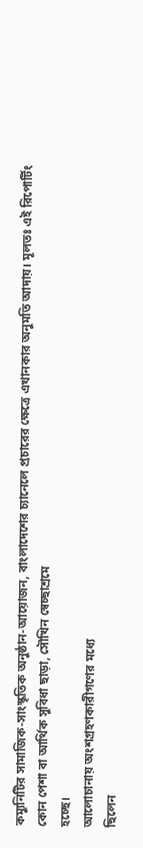কম্যুনিটির সামাজিক-সাংস্কৃতিক অনুষ্ঠান-আয়োজন, বাংলাদেশের চ্যানেলে প্রচারের ক্ষেত্রে এখানকার অনুমতি আদায়। মূলতঃ এই রিপোর্টিং
কোন পেশা বা আর্থিক সুবিধা ছাড়া, সৌখিন স্বেচ্ছাশ্রমে
হচ্ছে।
আলোচানায় অংশগ্রহণকারীগণের মধ্যে
ছিলেন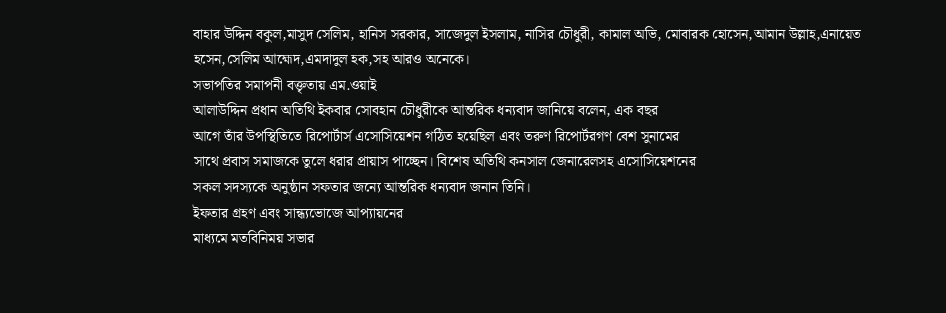বাহার উদ্দিন বকুল,মাসুদ সেলিম, হানিস সরকার, সাজেদুল ইসলাম, নাসির চৌধুরী, কামাল অভি, মোবারক হোসেন,আমান উল্লাহ,এনায়েত
হসেন,সেলিম আহ্মেদ,এমদাদুল হক,সহ আরও অনেকে।
সভাপতির সমাপনী বক্তৃতায় এম.ওয়াই
আলাউদ্দিন প্রধান অতিথি ইকবার সোবহান চৌধুরীকে আন্তরিক ধন্যবাদ জানিয়ে বলেন, এক বছর
আগে তাঁর উপস্থিতিতে রিপোর্টার্স এসোসিয়েশন গঠিত হয়েছিল এবং তরুণ রিপোর্টরগণ বেশ সুনামের
সাথে প্রবাস সমাজকে তুলে ধরার প্রায়াস পাচ্ছেন। বিশেষ অতিথি কনসাল জেনারেলসহ এসোসিয়েশনের
সকল সদস্যকে অনুষ্ঠান সফতার জন্যে আন্তরিক ধন্যবাদ জনান তিনি।
ইফতার গ্রহণ এবং সান্ধ্যভোজে আপ্যায়নের
মাধ্যমে মতবিনিময় সভার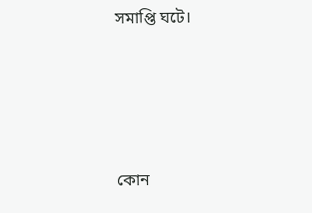সমাপ্তি ঘটে।






কোন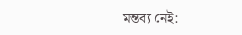মন্তব্য নেই: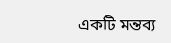একটি মন্তব্য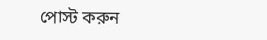পোস্ট করুন